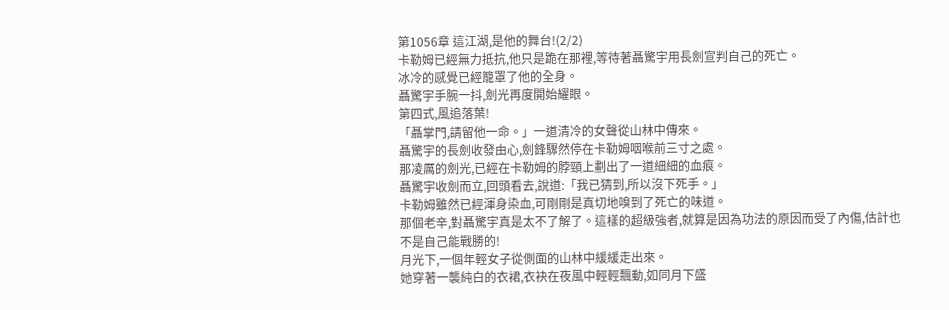第1056章 這江湖,是他的舞台!(2/2)
卡勒姆已經無力抵抗,他只是跪在那裡,等待著聶驚宇用長劍宣判自己的死亡。
冰冷的感覺已經籠罩了他的全身。
聶驚宇手腕一抖,劍光再度開始耀眼。
第四式,風追落葉!
「聶掌門,請留他一命。」一道清冷的女聲從山林中傳來。
聶驚宇的長劍收發由心,劍鋒驟然停在卡勒姆咽喉前三寸之處。
那凌厲的劍光,已經在卡勒姆的脖頸上劃出了一道細細的血痕。
聶驚宇收劍而立,回頭看去,說道:「我已猜到,所以沒下死手。」
卡勒姆雖然已經渾身染血,可剛剛是真切地嗅到了死亡的味道。
那個老辛,對聶驚宇真是太不了解了。這樣的超級強者,就算是因為功法的原因而受了內傷,估計也不是自己能戰勝的!
月光下,一個年輕女子從側面的山林中緩緩走出來。
她穿著一襲純白的衣裙,衣袂在夜風中輕輕飄動,如同月下盛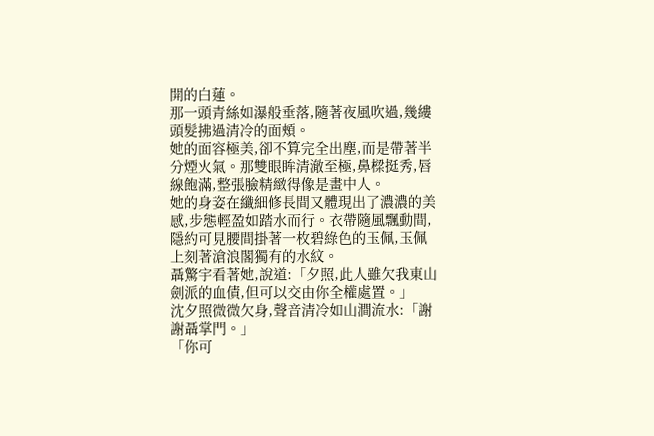開的白蓮。
那一頭青絲如瀑般垂落,隨著夜風吹過,幾縷頭髮拂過清冷的面頰。
她的面容極美,卻不算完全出塵,而是帶著半分煙火氣。那雙眼眸清澈至極,鼻樑挺秀,唇線飽滿,整張臉精緻得像是畫中人。
她的身姿在纖細修長間又體現出了濃濃的美感,步態輕盈如踏水而行。衣帶隨風飄動間,隱約可見腰間掛著一枚碧綠色的玉佩,玉佩上刻著滄浪閣獨有的水紋。
聶驚宇看著她,說道:「夕照,此人雖欠我東山劍派的血債,但可以交由你全權處置。」
沈夕照微微欠身,聲音清冷如山澗流水:「謝謝聶掌門。」
「你可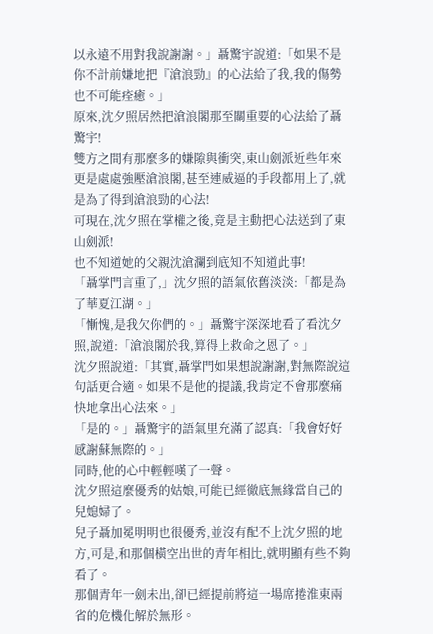以永遠不用對我說謝謝。」聶驚宇說道:「如果不是你不計前嫌地把『滄浪勁』的心法給了我,我的傷勢也不可能痊癒。」
原來,沈夕照居然把滄浪閣那至關重要的心法給了聶驚宇!
雙方之間有那麼多的嫌隙與衝突,東山劍派近些年來更是處處強壓滄浪閣,甚至連威逼的手段都用上了,就是為了得到滄浪勁的心法!
可現在,沈夕照在掌權之後,竟是主動把心法送到了東山劍派!
也不知道她的父親沈滄瀾到底知不知道此事!
「聶掌門言重了,」沈夕照的語氣依舊淡淡:「都是為了華夏江湖。」
「慚愧,是我欠你們的。」聶驚宇深深地看了看沈夕照,說道:「滄浪閣於我,算得上救命之恩了。」
沈夕照說道:「其實,聶掌門如果想說謝謝,對無際說這句話更合適。如果不是他的提議,我肯定不會那麼痛快地拿出心法來。」
「是的。」聶驚宇的語氣里充滿了認真:「我會好好感謝蘇無際的。」
同時,他的心中輕輕嘆了一聲。
沈夕照這麼優秀的姑娘,可能已經徹底無緣當自己的兒媳婦了。
兒子聶加冕明明也很優秀,並沒有配不上沈夕照的地方,可是,和那個橫空出世的青年相比,就明顯有些不夠看了。
那個青年一劍未出,卻已經提前將這一場席捲淮東兩省的危機化解於無形。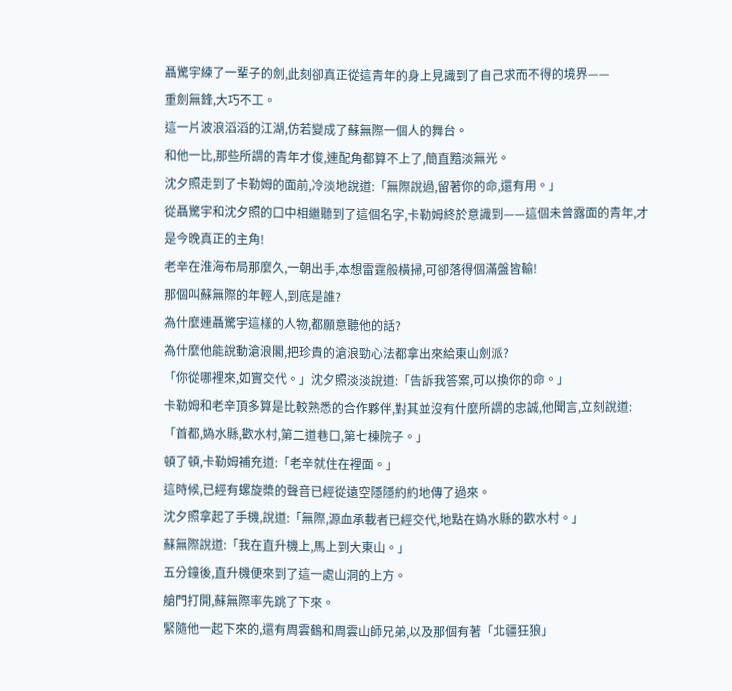聶驚宇練了一輩子的劍,此刻卻真正從這青年的身上見識到了自己求而不得的境界——
重劍無鋒,大巧不工。
這一片波浪滔滔的江湖,仿若變成了蘇無際一個人的舞台。
和他一比,那些所謂的青年才俊,連配角都算不上了,簡直黯淡無光。
沈夕照走到了卡勒姆的面前,冷淡地說道:「無際說過,留著你的命,還有用。」
從聶驚宇和沈夕照的口中相繼聽到了這個名字,卡勒姆終於意識到——這個未曾露面的青年,才是今晚真正的主角!
老辛在淮海布局那麼久,一朝出手,本想雷霆般橫掃,可卻落得個滿盤皆輸!
那個叫蘇無際的年輕人,到底是誰?
為什麼連聶驚宇這樣的人物,都願意聽他的話?
為什麼他能說動滄浪閣,把珍貴的滄浪勁心法都拿出來給東山劍派?
「你從哪裡來,如實交代。」沈夕照淡淡說道:「告訴我答案,可以換你的命。」
卡勒姆和老辛頂多算是比較熟悉的合作夥伴,對其並沒有什麼所謂的忠誠,他聞言,立刻說道:
「首都,媯水縣,歡水村,第二道巷口,第七棟院子。」
頓了頓,卡勒姆補充道:「老辛就住在裡面。」
這時候,已經有螺旋槳的聲音已經從遠空隱隱約約地傳了過來。
沈夕照拿起了手機,說道:「無際,源血承載者已經交代,地點在媯水縣的歡水村。」
蘇無際說道:「我在直升機上,馬上到大東山。」
五分鐘後,直升機便來到了這一處山洞的上方。
艙門打開,蘇無際率先跳了下來。
緊隨他一起下來的,還有周雲鶴和周雲山師兄弟,以及那個有著「北疆狂狼」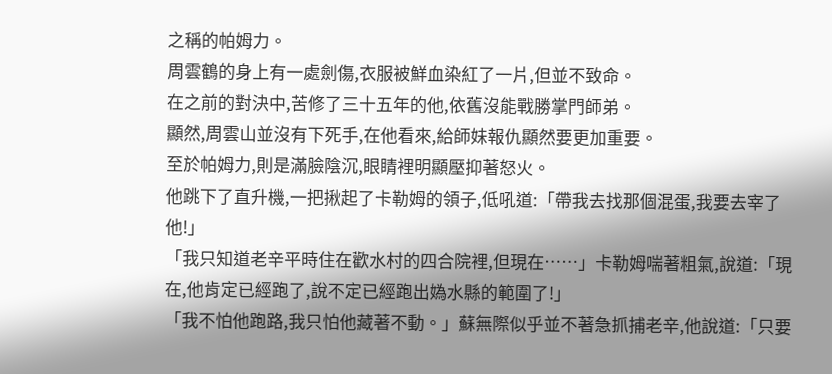之稱的帕姆力。
周雲鶴的身上有一處劍傷,衣服被鮮血染紅了一片,但並不致命。
在之前的對決中,苦修了三十五年的他,依舊沒能戰勝掌門師弟。
顯然,周雲山並沒有下死手,在他看來,給師妹報仇顯然要更加重要。
至於帕姆力,則是滿臉陰沉,眼睛裡明顯壓抑著怒火。
他跳下了直升機,一把揪起了卡勒姆的領子,低吼道:「帶我去找那個混蛋,我要去宰了他!」
「我只知道老辛平時住在歡水村的四合院裡,但現在……」卡勒姆喘著粗氣,說道:「現在,他肯定已經跑了,說不定已經跑出媯水縣的範圍了!」
「我不怕他跑路,我只怕他藏著不動。」蘇無際似乎並不著急抓捕老辛,他說道:「只要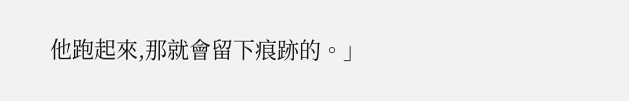他跑起來,那就會留下痕跡的。」